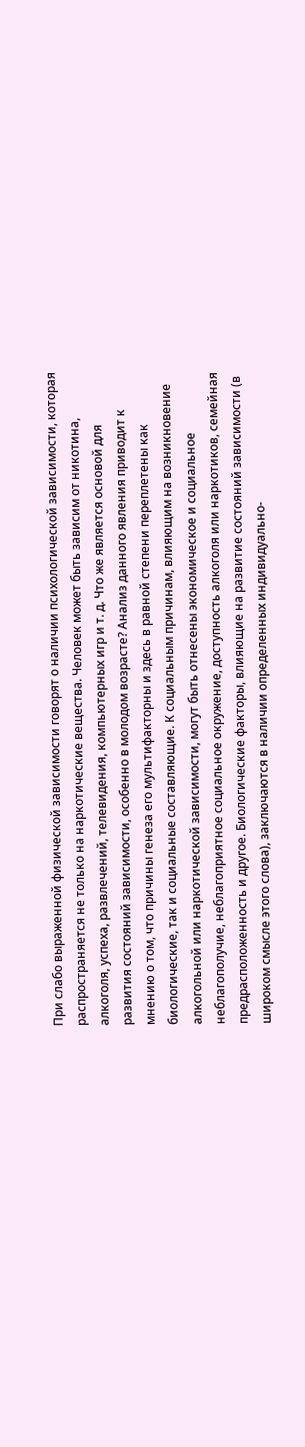При слабо выраженной физической зависимости говорят о наличии психологической зависимости, которая распространяется не только на наркотические вещества. Человек может быть зависим от никотина, алкоголя, успеха, развлечений, телевидения, компьютерных игр и т. д. Что же является основой для развития состояний зависимости, особенно в молодом возрасте? Анализ данного явления приводит к мнению о том, что причины генеза его мультифакторны и здесь в равной степени переплетены как биологические, так и социальные составляющие. К социальным причинам, влияющим на возникновение алкогольной или наркотической зависимости, могут быть отнесены экономическое и социальное неблагополучие, неблагоприятное социальное окружение, доступность алкоголя или наркотиков, семейная предрасположенность и другое. Биологические факторы, влияющие на развитие состояний зависимости (в широком смысле этого слова), заключаются в наличии определенных индивидуально-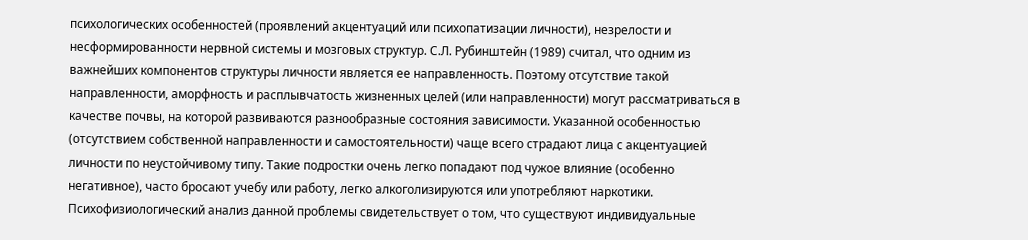психологических особенностей (проявлений акцентуаций или психопатизации личности), незрелости и несформированности нервной системы и мозговых структур. С.Л. Рубинштейн (1989) считал, что одним из важнейших компонентов структуры личности является ее направленность. Поэтому отсутствие такой направленности, аморфность и расплывчатость жизненных целей (или направленности) могут рассматриваться в качестве почвы, на которой развиваются разнообразные состояния зависимости. Указанной особенностью (отсутствием собственной направленности и самостоятельности) чаще всего страдают лица с акцентуацией личности по неустойчивому типу. Такие подростки очень легко попадают под чужое влияние (особенно негативное), часто бросают учебу или работу, легко алкоголизируются или употребляют наркотики.
Психофизиологический анализ данной проблемы свидетельствует о том, что существуют индивидуальные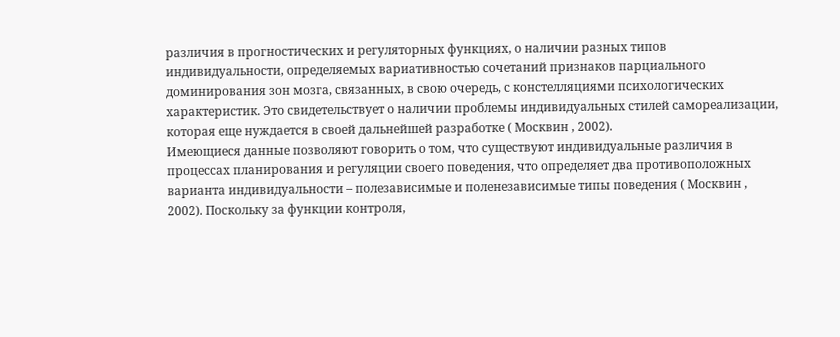различия в прогностических и регуляторных функциях, о наличии разных типов индивидуальности, определяемых вариативностью сочетаний признаков парциального доминирования зон мозга, связанных, в свою очередь, с констелляциями психологических характеристик. Это свидетельствует о наличии проблемы индивидуальных стилей самореализации, которая еще нуждается в своей дальнейшей разработке ( Москвин , 2002).
Имеющиеся данные позволяют говорить о том, что существуют индивидуальные различия в процессах планирования и регуляции своего поведения, что определяет два противоположных варианта индивидуальности – полезависимые и поленезависимые типы поведения ( Москвин , 2002). Поскольку за функции контроля,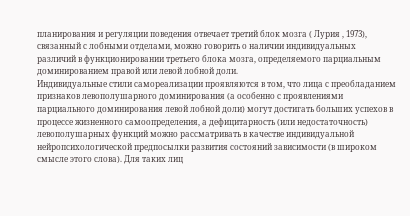планирования и регуляции поведения отвечает третий блок мозга ( Лурия , 1973), связанный с лобными отделами, можно говорить о наличии индивидуальных различий в функционировании третьего блока мозга, определяемого парциальным доминированием правой или левой лобной доли.
Индивидуальные стили самореализации проявляются в том, что лица с преобладанием признаков левополушарного доминирования (а особенно с проявлениями парциального доминирования левой лобной доли) могут достигать больших успехов в процессе жизненного самоопределения, а дефицитарность (или недостаточность) левополушарных функций можно рассматривать в качестве индивидуальной нейропсихологической предпосылки развития состояний зависимости (в широком смысле этого слова). Для таких лиц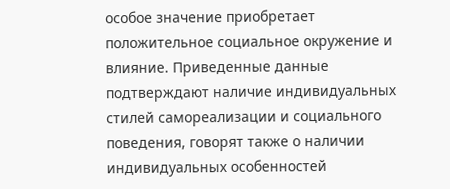особое значение приобретает положительное социальное окружение и влияние. Приведенные данные подтверждают наличие индивидуальных стилей самореализации и социального поведения, говорят также о наличии индивидуальных особенностей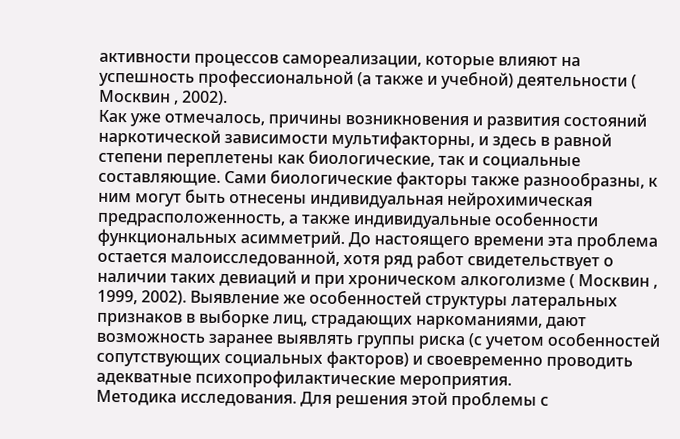активности процессов самореализации, которые влияют на успешность профессиональной (а также и учебной) деятельности ( Москвин , 2002).
Как уже отмечалось, причины возникновения и развития состояний наркотической зависимости мультифакторны, и здесь в равной степени переплетены как биологические, так и социальные составляющие. Сами биологические факторы также разнообразны, к ним могут быть отнесены индивидуальная нейрохимическая предрасположенность, а также индивидуальные особенности функциональных асимметрий. До настоящего времени эта проблема остается малоисследованной, хотя ряд работ свидетельствует о наличии таких девиаций и при хроническом алкоголизме ( Москвин , 1999, 2002). Выявление же особенностей структуры латеральных признаков в выборке лиц, страдающих наркоманиями, дают возможность заранее выявлять группы риска (с учетом особенностей сопутствующих социальных факторов) и своевременно проводить адекватные психопрофилактические мероприятия.
Методика исследования. Для решения этой проблемы с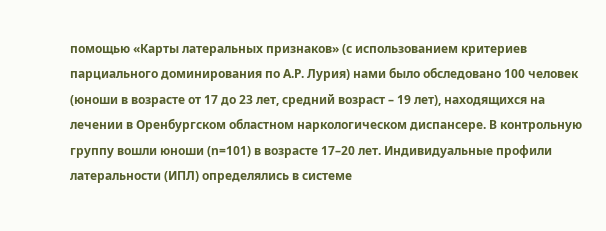помощью «Карты латеральных признаков» (с использованием критериев парциального доминирования по А.Р. Лурия) нами было обследовано 100 человек (юноши в возрасте от 17 до 23 лет, средний возраст – 19 лет), находящихся на лечении в Оренбургском областном наркологическом диспансере. В контрольную группу вошли юноши (n=101) в возрасте 17–20 лет. Индивидуальные профили латеральности (ИПЛ) определялись в системе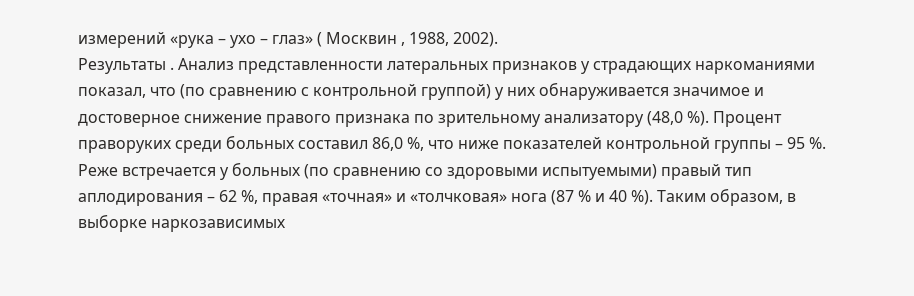измерений «рука – ухо – глаз» ( Москвин , 1988, 2002).
Результаты . Анализ представленности латеральных признаков у страдающих наркоманиями показал, что (по сравнению с контрольной группой) у них обнаруживается значимое и достоверное снижение правого признака по зрительному анализатору (48,0 %). Процент праворуких среди больных составил 86,0 %, что ниже показателей контрольной группы – 95 %. Реже встречается у больных (по сравнению со здоровыми испытуемыми) правый тип аплодирования – 62 %, правая «точная» и «толчковая» нога (87 % и 40 %). Таким образом, в выборке наркозависимых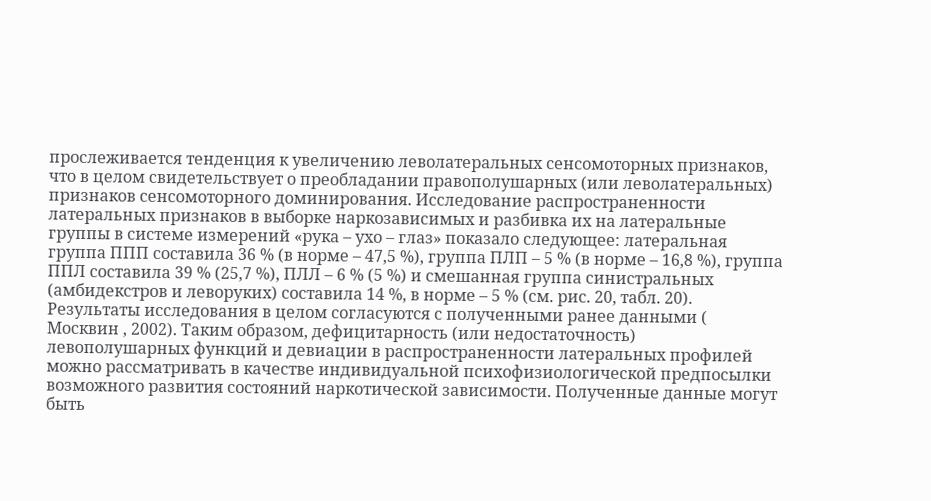прослеживается тенденция к увеличению леволатеральных сенсомоторных признаков, что в целом свидетельствует о преобладании правополушарных (или леволатеральных) признаков сенсомоторного доминирования. Исследование распространенности латеральных признаков в выборке наркозависимых и разбивка их на латеральные группы в системе измерений «рука – ухо – глаз» показало следующее: латеральная группа ППП составила 36 % (в норме – 47,5 %), группа ПЛП – 5 % (в норме – 16,8 %), группа ППЛ составила 39 % (25,7 %), ПЛЛ – 6 % (5 %) и смешанная группа синистральных (амбидекстров и леворуких) составила 14 %, в норме – 5 % (см. рис. 20, табл. 20).
Результаты исследования в целом согласуются с полученными ранее данными ( Москвин , 2002). Таким образом, дефицитарность (или недостаточность) левополушарных функций и девиации в распространенности латеральных профилей можно рассматривать в качестве индивидуальной психофизиологической предпосылки возможного развития состояний наркотической зависимости. Полученные данные могут быть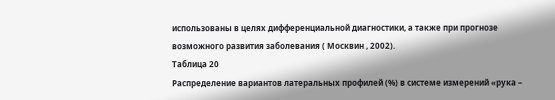использованы в целях дифференциальной диагностики, а также при прогнозе возможного развития заболевания ( Москвин , 2002).
Таблица 20
Распределение вариантов латеральных профилей (%) в системе измерений «рука –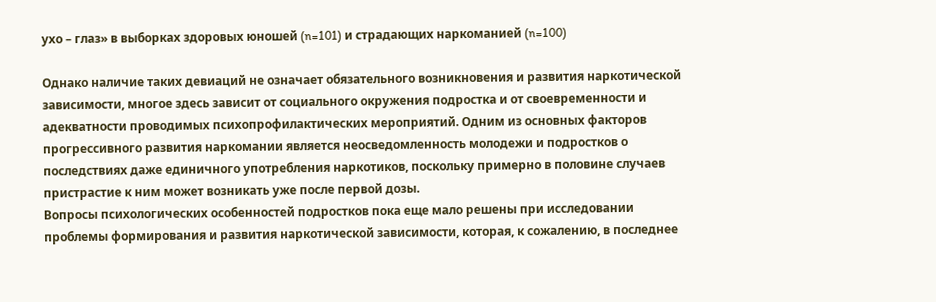ухо – глаз» в выборках здоровых юношей (n=101) и страдающих наркоманией (n=100)

Однако наличие таких девиаций не означает обязательного возникновения и развития наркотической зависимости, многое здесь зависит от социального окружения подростка и от своевременности и адекватности проводимых психопрофилактических мероприятий. Одним из основных факторов прогрессивного развития наркомании является неосведомленность молодежи и подростков о последствиях даже единичного употребления наркотиков, поскольку примерно в половине случаев пристрастие к ним может возникать уже после первой дозы.
Вопросы психологических особенностей подростков пока еще мало решены при исследовании проблемы формирования и развития наркотической зависимости, которая, к сожалению, в последнее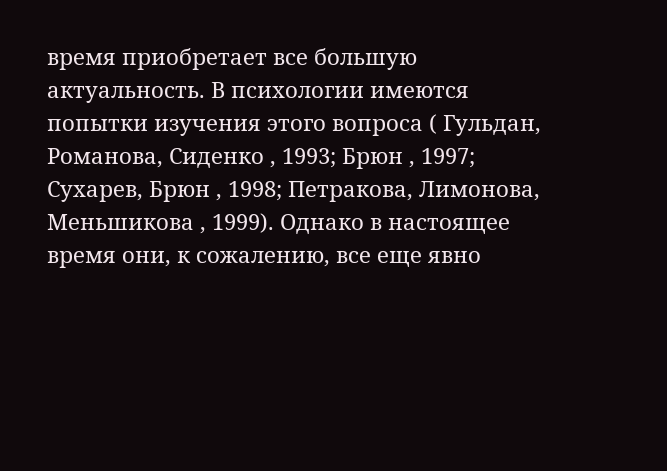время приобретает все большую актуальность. В психологии имеются попытки изучения этого вопроса ( Гульдан, Романова, Сиденко , 1993; Брюн , 1997; Сухарев, Брюн , 1998; Петракова, Лимонова, Меньшикова , 1999). Однако в настоящее время они, к сожалению, все еще явно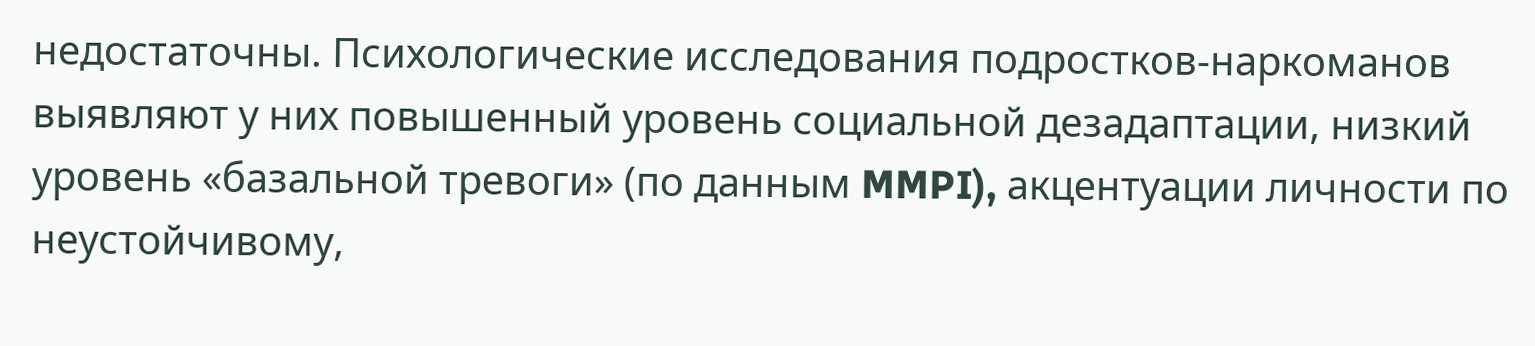недостаточны. Психологические исследования подростков-наркоманов выявляют у них повышенный уровень социальной дезадаптации, низкий уровень «базальной тревоги» (по данным MMPI), акцентуации личности по неустойчивому,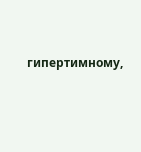гипертимному,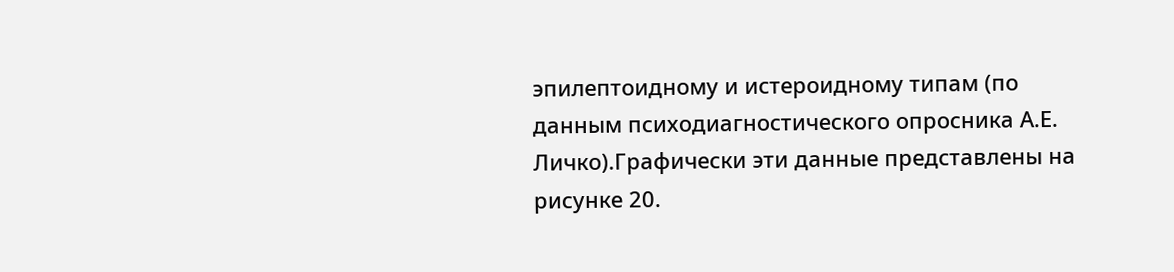эпилептоидному и истероидному типам (по данным психодиагностического опросника А.Е. Личко).Графически эти данные представлены на рисунке 20.